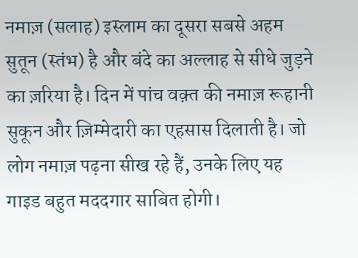नमाज़ (सलाह) इस्लाम का दूसरा सबसे अहम सुतून (स्तंभ) है और बंदे का अल्लाह से सीधे जुड़ने का ज़रिया है। दिन में पांच वक़्त की नमाज़ रूहानी सुकून और ज़िम्मेदारी का एहसास दिलाती है। जो लोग नमाज़ पढ़ना सीख रहे हैं, उनके लिए यह गाइड बहुत मददगार साबित होगी।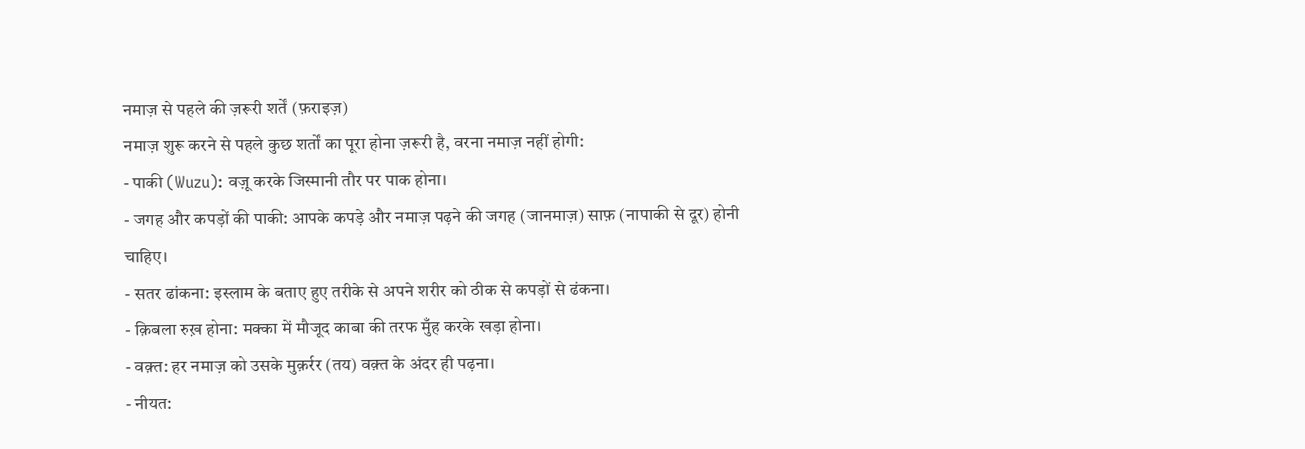नमाज़ से पहले की ज़रूरी शर्तें (फ़राइज़)
नमाज़ शुरू करने से पहले कुछ शर्तों का पूरा होना ज़रूरी है, वरना नमाज़ नहीं होगी:
- पाकी (Wuzu): वज़ू करके जिस्मानी तौर पर पाक होना।
- जगह और कपड़ों की पाकी: आपके कपड़े और नमाज़ पढ़ने की जगह (जानमाज़) साफ़ (नापाकी से दूर) होनी चाहिए।
- सतर ढांकना: इस्लाम के बताए हुए तरीके से अपने शरीर को ठीक से कपड़ों से ढंकना।
- क़िबला रुख़ होना: मक्का में मौजूद काबा की तरफ मुँह करके खड़ा होना।
- वक़्त: हर नमाज़ को उसके मुक़र्रर (तय) वक़्त के अंदर ही पढ़ना।
- नीयत: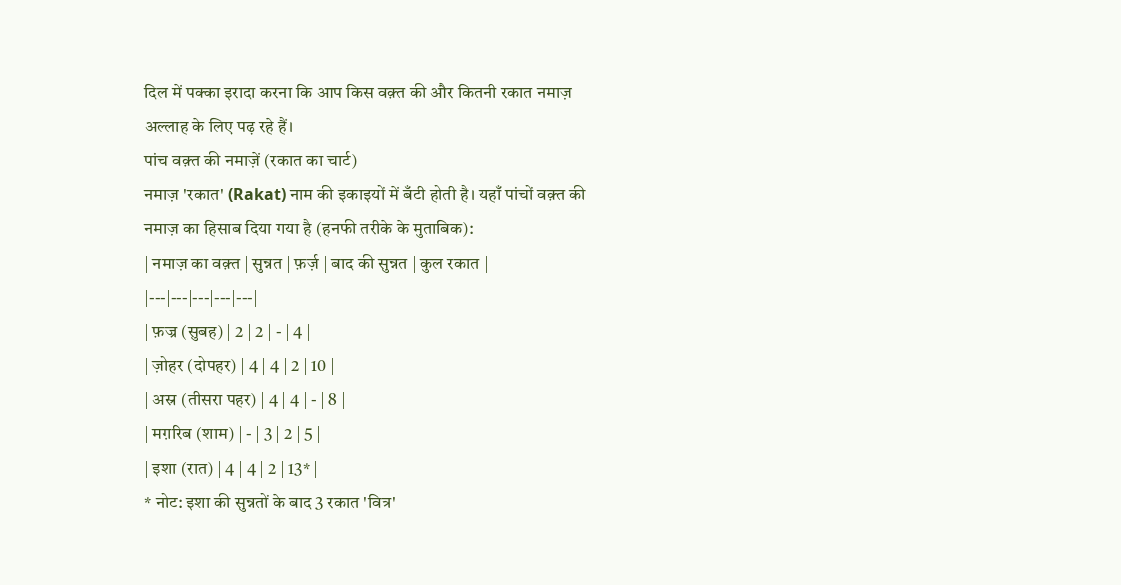दिल में पक्का इरादा करना कि आप किस वक़्त की और कितनी रकात नमाज़ अल्लाह के लिए पढ़ रहे हैं।
पांच वक़्त की नमाज़ें (रकात का चार्ट)
नमाज़ 'रकात' (Rakat) नाम की इकाइयों में बँटी होती है। यहाँ पांचों वक़्त की नमाज़ का हिसाब दिया गया है (हनफी तरीके के मुताबिक):
| नमाज़ का वक़्त | सुन्नत | फ़र्ज़ | बाद की सुन्नत | कुल रकात |
|---|---|---|---|---|
| फ़ज्र (सुबह) | 2 | 2 | - | 4 |
| ज़ोहर (दोपहर) | 4 | 4 | 2 | 10 |
| अस्र (तीसरा पहर) | 4 | 4 | - | 8 |
| मग़रिब (शाम) | - | 3 | 2 | 5 |
| इशा (रात) | 4 | 4 | 2 | 13* |
* नोट: इशा की सुन्नतों के बाद 3 रकात 'वित्र'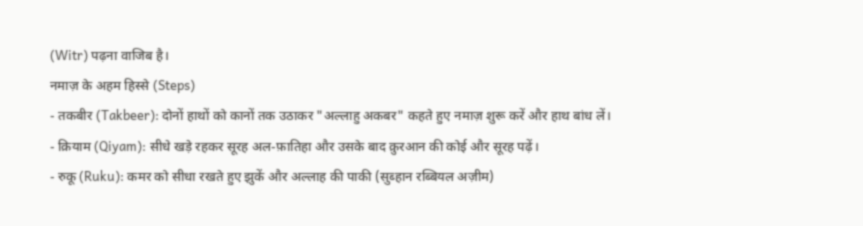(Witr) पढ़ना वाजिब है।
नमाज़ के अहम हिस्से (Steps)
- तकबीर (Takbeer): दोनों हाथों को कानों तक उठाकर "अल्लाहु अकबर" कहते हुए नमाज़ शुरू करें और हाथ बांध लें।
- क़ियाम (Qiyam): सीधे खड़े रहकर सूरह अल-फ़ातिहा और उसके बाद क़ुरआन की कोई और सूरह पढ़ें।
- रुकू (Ruku): कमर को सीधा रखते हुए झुकें और अल्लाह की पाकी (सुब्हान रब्बियल अज़ीम)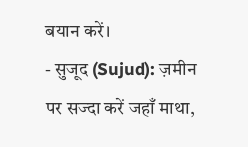बयान करें।
- सुजूद (Sujud): ज़मीन पर सज्दा करें जहाँ माथा,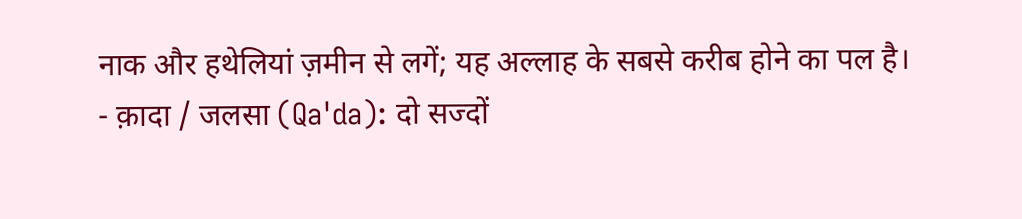नाक और हथेलियां ज़मीन से लगें; यह अल्लाह के सबसे करीब होने का पल है।
- क़ादा / जलसा (Qa'da): दो सज्दों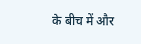के बीच में और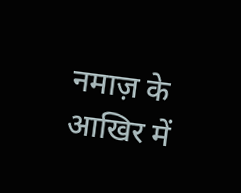नमाज़ के आखिर में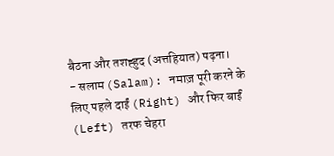बैठना और तशह्हुद (अत्तहियात) पढ़ना।
- सलाम (Salam): नमाज़ पूरी करने के लिए पहले दाईं (Right) और फिर बाईं (Left) तरफ चेहरा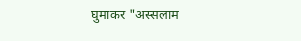घुमाकर "अस्सलाम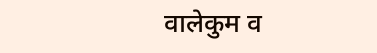वालेकुम व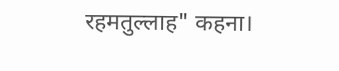रहमतुल्लाह" कहना।